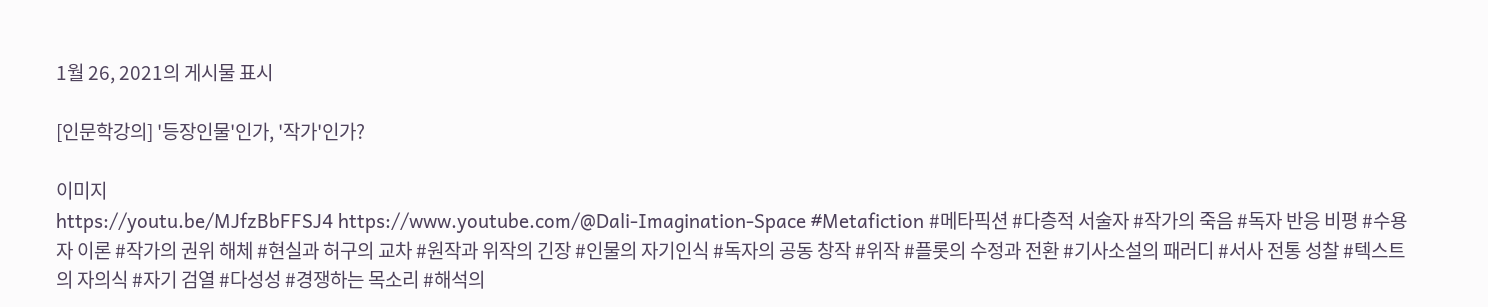1월 26, 2021의 게시물 표시

[인문학강의] '등장인물'인가, '작가'인가?

이미지
https://youtu.be/MJfzBbFFSJ4 https://www.youtube.com/@Dali-Imagination-Space #Metafiction #메타픽션 #다층적 서술자 #작가의 죽음 #독자 반응 비평 #수용자 이론 #작가의 권위 해체 #현실과 허구의 교차 #원작과 위작의 긴장 #인물의 자기인식 #독자의 공동 창작 #위작 #플롯의 수정과 전환 #기사소설의 패러디 #서사 전통 성찰 #텍스트의 자의식 #자기 검열 #다성성 #경쟁하는 목소리 #해석의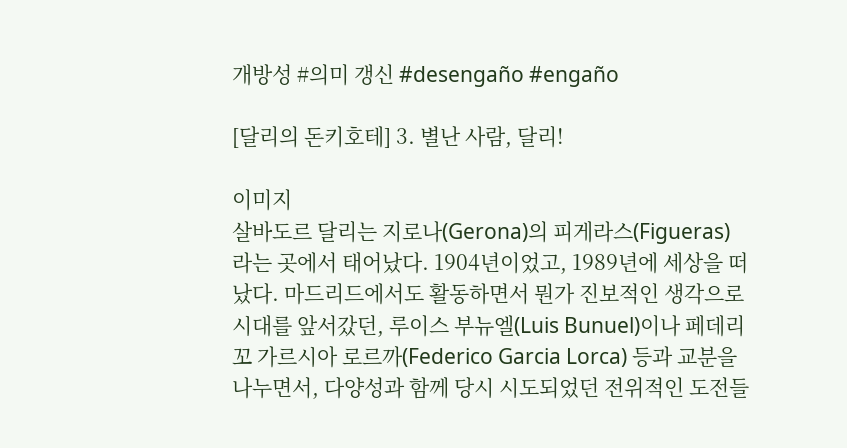개방성 #의미 갱신 #desengaño #engaño

[달리의 돈키호테] 3. 별난 사람, 달리!

이미지
살바도르 달리는 지로나(Gerona)의 피게라스(Figueras)라는 곳에서 태어났다. 1904년이었고, 1989년에 세상을 떠났다. 마드리드에서도 활동하면서 뭔가 진보적인 생각으로 시대를 앞서갔던, 루이스 부뉴엘(Luis Bunuel)이나 페데리꼬 가르시아 로르까(Federico Garcia Lorca) 등과 교분을 나누면서, 다양성과 함께 당시 시도되었던 전위적인 도전들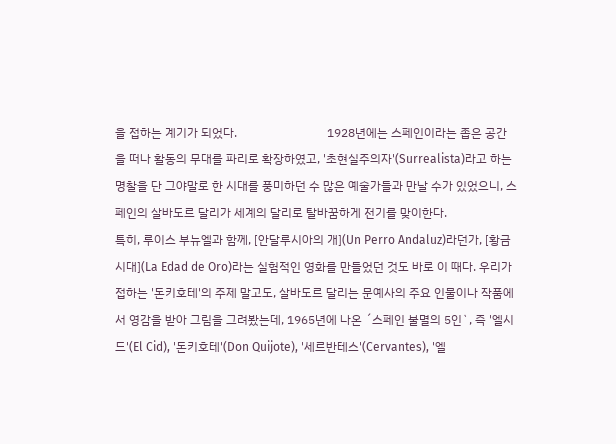을 접하는 계기가 되었다.                              1928년에는 스페인이라는 좁은 공간을 떠나 활동의 무대를 파리로 확장하였고, '초현실주의자'(Surrealista)라고 하는 명찰을 단 그야말로 한 시대를 풍미하던 수 많은 예술가들과 만날 수가 있었으니, 스페인의 살바도르 달리가 세계의 달리로 탈바꿈하게 전기를 맞이한다.                                       특히, 루이스 부뉴엘과 함께, [안달루시아의 개](Un Perro Andaluz)라던가, [황금시대](La Edad de Oro)라는 실험적인 영화를 만들었던 것도 바로 이 때다. 우리가 접하는 '돈키호테'의 주제 말고도, 살바도르 달리는 문예사의 주요 인물이나 작품에서 영감을 받아 그림을 그려봤는데, 1965년에 나온 ´스페인 불멸의 5인`, 즉 '엘시드'(El Cid), '돈키호테'(Don Quijote), '세르반테스'(Cervantes), '엘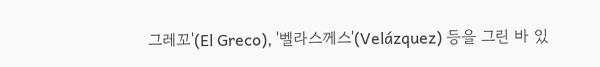그레꼬'(El Greco), '벨라스께스'(Velázquez) 등을 그린 바 있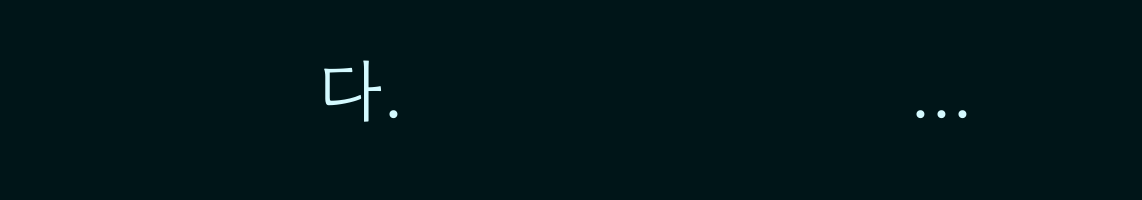다.                       ...